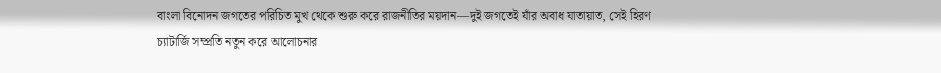বাংলা বিনোদন জগতের পরিচিত মুখ থেকে শুরু করে রাজনীতির ময়দান—দুই জগতেই যাঁর অবাধ যাতায়াত, সেই হিরণ চ্যাটার্জি সম্প্রতি নতুন করে আলোচনার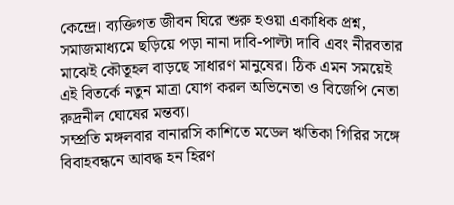কেন্দ্রে। ব্যক্তিগত জীবন ঘিরে শুরু হওয়া একাধিক প্রশ্ন, সমাজমাধ্যমে ছড়িয়ে পড়া নানা দাবি-পাল্টা দাবি এবং নীরবতার মাঝেই কৌতূহল বাড়ছে সাধারণ মানুষের। ঠিক এমন সময়েই এই বিতর্কে নতুন মাত্রা যোগ করল অভিনেতা ও বিজেপি নেতা রুদ্রনীল ঘোষের মন্তব্য।
সম্প্রতি মঙ্গলবার বানারসি কাশিতে মডেল ঋতিকা গিরির সঙ্গে বিবাহবন্ধনে আবদ্ধ হন হিরণ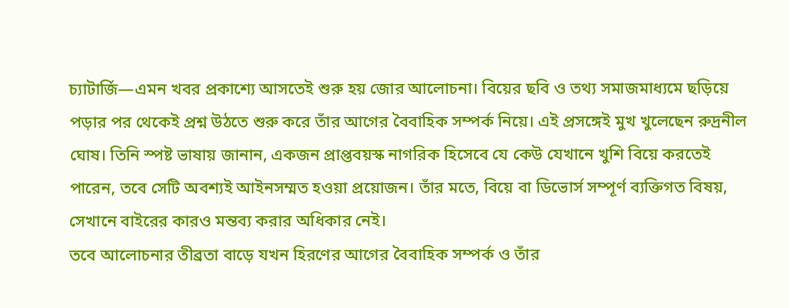চ্যাটার্জি—এমন খবর প্রকাশ্যে আসতেই শুরু হয় জোর আলোচনা। বিয়ের ছবি ও তথ্য সমাজমাধ্যমে ছড়িয়ে পড়ার পর থেকেই প্রশ্ন উঠতে শুরু করে তাঁর আগের বৈবাহিক সম্পর্ক নিয়ে। এই প্রসঙ্গেই মুখ খুলেছেন রুদ্রনীল ঘোষ। তিনি স্পষ্ট ভাষায় জানান, একজন প্রাপ্তবয়স্ক নাগরিক হিসেবে যে কেউ যেখানে খুশি বিয়ে করতেই পারেন, তবে সেটি অবশ্যই আইনসম্মত হওয়া প্রয়োজন। তাঁর মতে, বিয়ে বা ডিভোর্স সম্পূর্ণ ব্যক্তিগত বিষয়, সেখানে বাইরের কারও মন্তব্য করার অধিকার নেই।
তবে আলোচনার তীব্রতা বাড়ে যখন হিরণের আগের বৈবাহিক সম্পর্ক ও তাঁর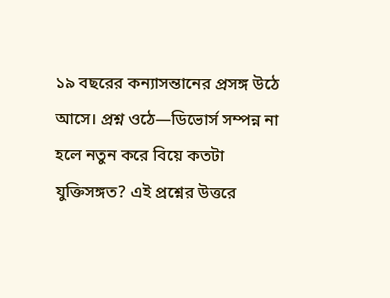১৯ বছরের কন্যাসন্তানের প্রসঙ্গ উঠে আসে। প্রশ্ন ওঠে—ডিভোর্স সম্পন্ন না হলে নতুন করে বিয়ে কতটা যুক্তিসঙ্গত? এই প্রশ্নের উত্তরে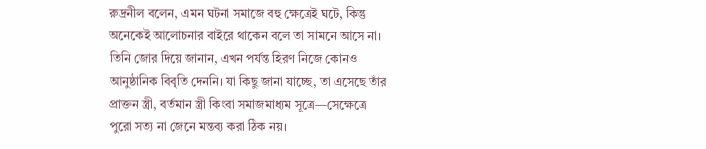রুদ্রনীল বলেন, এমন ঘটনা সমাজে বহু ক্ষেত্রেই ঘটে, কিন্তু অনেকেই আলোচনার বাইরে থাকেন বলে তা সামনে আসে না। তিনি জোর দিয়ে জানান, এখন পর্যন্ত হিরণ নিজে কোনও আনুষ্ঠানিক বিবৃতি দেননি। যা কিছু জানা যাচ্ছে, তা এসেছে তাঁর প্রাক্তন স্ত্রী, বর্তমান স্ত্রী কিংবা সমাজমাধ্যম সূত্রে—সেক্ষেত্রে পুরো সত্য না জেনে মন্তব্য করা ঠিক নয়।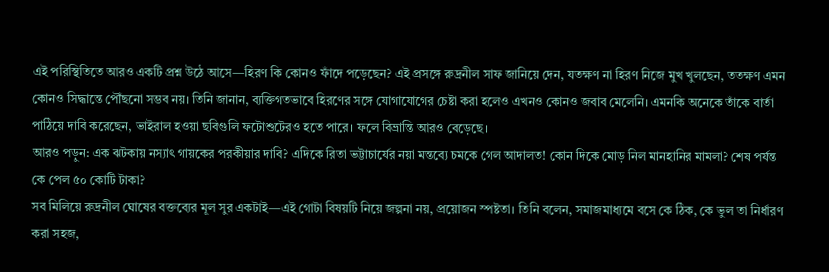এই পরিস্থিতিতে আরও একটি প্রশ্ন উঠে আসে—হিরণ কি কোনও ফাঁদে পড়েছেন? এই প্রসঙ্গে রুদ্রনীল সাফ জানিয়ে দেন, যতক্ষণ না হিরণ নিজে মুখ খুলছেন, ততক্ষণ এমন কোনও সিদ্ধান্তে পৌঁছনো সম্ভব নয়। তিনি জানান, ব্যক্তিগতভাবে হিরণের সঙ্গে যোগাযোগের চেষ্টা করা হলেও এখনও কোনও জবাব মেলেনি। এমনকি অনেকে তাঁকে বার্তা পাঠিয়ে দাবি করেছেন, ভাইরাল হওয়া ছবিগুলি ফটোশুটেরও হতে পারে। ফলে বিভ্রান্তি আরও বেড়েছে।
আরও পড়ুন: এক ঝটকায় নস্যাৎ গায়কের পরকীয়ার দাবি? এদিকে রিতা ভট্টাচার্যের নয়া মন্তব্যে চমকে গেল আদালত! কোন দিকে মোড় নিল মানহানির মামলা? শেষ পর্যন্ত কে পেল ৫০ কোটি টাকা?
সব মিলিয়ে রুদ্রনীল ঘোষের বক্তব্যের মূল সুর একটাই—এই গোটা বিষয়টি নিয়ে জল্পনা নয়, প্রয়োজন স্পষ্টতা। তিনি বলেন, সমাজমাধ্যমে বসে কে ঠিক, কে ভুল তা নির্ধারণ করা সহজ,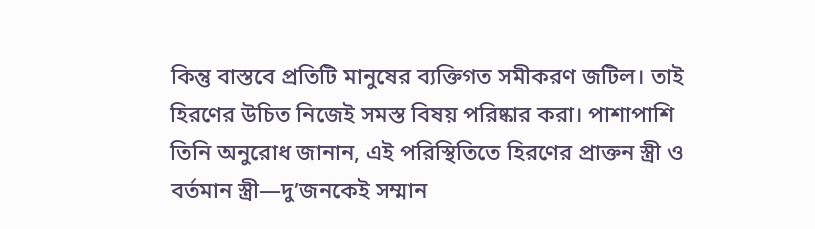কিন্তু বাস্তবে প্রতিটি মানুষের ব্যক্তিগত সমীকরণ জটিল। তাই হিরণের উচিত নিজেই সমস্ত বিষয় পরিষ্কার করা। পাশাপাশি তিনি অনুরোধ জানান, এই পরিস্থিতিতে হিরণের প্রাক্তন স্ত্রী ও বর্তমান স্ত্রী—দু’জনকেই সম্মান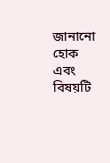জানানো হোক এবং বিষয়টি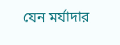যেন মর্যাদার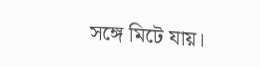সঙ্গে মিটে যায়।